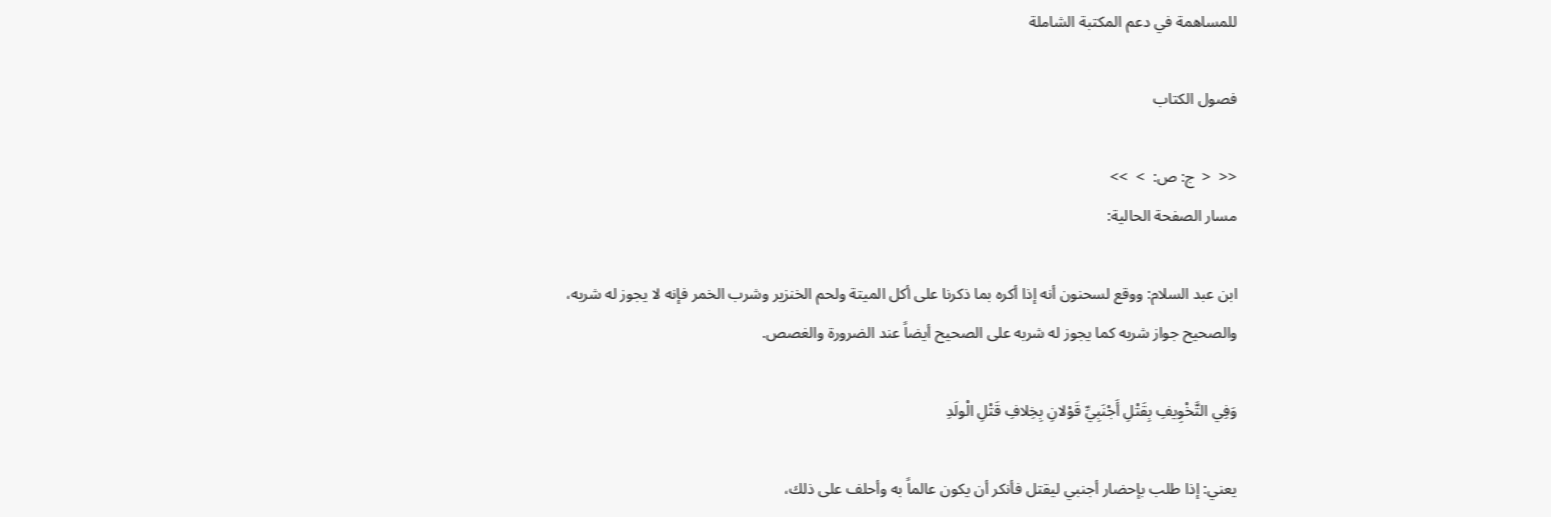للمساهمة في دعم المكتبة الشاملة

فصول الكتاب

<<  <  ج: ص:  >  >>
مسار الصفحة الحالية:

ابن عبد السلام: ووقع لسحنون أنه إذا أكره بما ذكرنا على أكل الميتة ولحم الخنزير وشرب الخمر فإنه لا يجوز له شربه، والصحيح جواز شربه كما يجوز له شربه على الصحيح أيضاً عند الضرورة والغصص.

وَفِي التَّخْوِيفِ بِقَتْلِ أَجْنَبِيِّ قَوْلانِ بِخِلافِ قَتْلِ الْولَدِ

يعني: إذا طلب بإحضار أجنبي ليقتل فأنكر أن يكون عالماً به وأحلف على ذلك،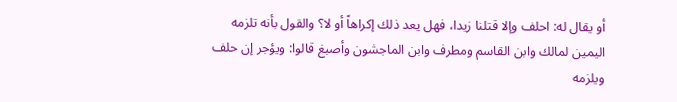أو يقال له: احلف وإلا قتلنا زيدا، فهل يعد ذلك إكراهاً أو لا؟ والقول بأنه تلزمه اليمين لمالك وابن القاسم ومطرف وابن الماجشون وأصبغ قالوا: ويؤجر إن حلف ويلزمه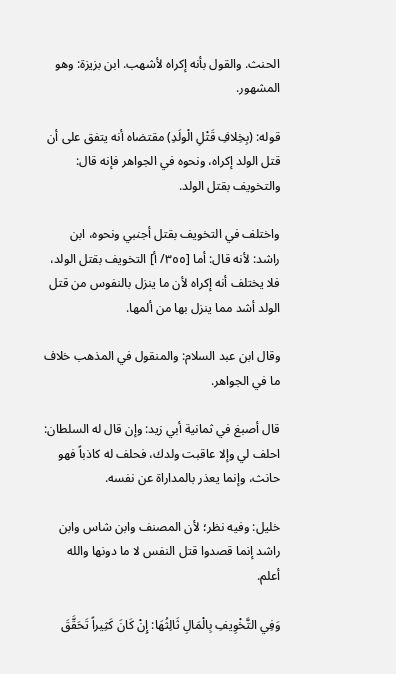الحنث. والقول بأنه إكراه لأشهب. ابن بزيزة: وهو المشهور.

قوله: (بِخِلافِ قَتْلِ الْولَدِ) مقتضاه أنه يتفق على أن قتل الولد إكراه، ونحوه في الجواهر فإنه قال: والتخويف بقتل الولد.

واختلف في التخويف بقتل أجنبي ونحوه، ابن راشد: لأنه قال: أما [٣٥٥/ أ] التخويف بقتل الولد، فلا يختلف أنه إكراه لأن ما ينزل بالنفوس من قتل الولد أشد مما ينزل بها من ألمها.

وقال ابن عبد السلام: والمنقول في المذهب خلاف ما في الجواهر.

قال أصبغ في ثمانية أبي زيد: وإن قال له السلطان: احلف لي وإلا عاقبت ولدك، فحلف له كاذباً فهو حانث، وإنما يعذر بالمداراة عن نفسه.

خليل: وفيه نظر؛ لأن المصنف وابن شاس وابن راشد إنما قصدوا قتل النفس لا ما دونها والله أعلم.

وَفِي التَّخْوِيفِ بِالْمَالِ ثَالِثُهَا: إِنْ كَانَ كَثِيراً تَحَقَّقَ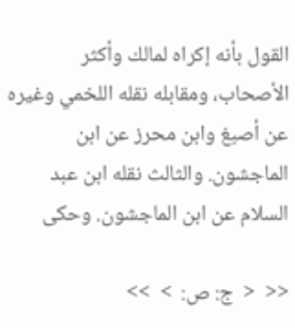القول بأنه إكراه لمالك وأكثر الأصحاب، ومقابله نقله اللخمي وغيره عن أصبغ وابن محرز عن ابن الماجشون. والثالث نقله ابن عبد السلام عن ابن الماجشون. وحكى

<<  <  ج: ص:  >  >>